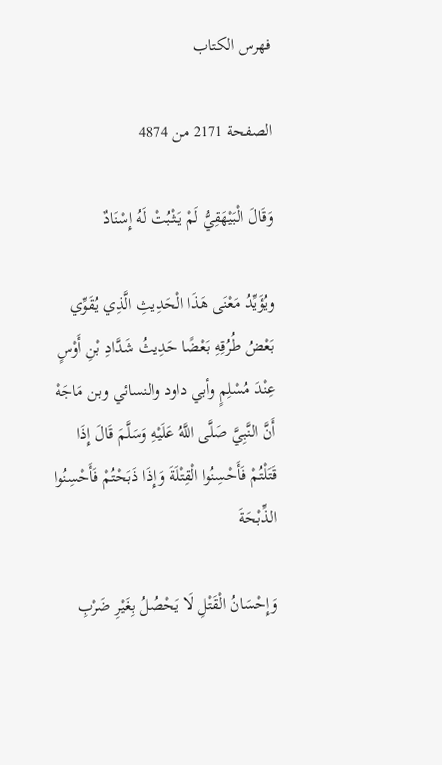فهرس الكتاب

الصفحة 2171 من 4874

وَقَالَ الْبَيْهَقِيُّ لَمْ يَثْبُتْ لَهُ إِسْنَادٌ

ويُؤَيِّدُ مَعْنَى هَذَا الْحَدِيثِ الَّذِي يُقَوِّي بَعْضُ طُرُقِهِ بَعْضًا حَدِيثُ شَدَّادِ بْنِ أَوْسٍ عِنْدَ مُسْلِمٍ وأبي داود والنسائي وبن مَاجَهْ أَنَّ النَّبِيَّ صَلَّى اللَّهُ عَلَيْهِ وَسَلَّمَ قَالَ إِذَا قَتَلْتُمْ فَأَحْسِنُوا الْقِتْلَةَ وَإِذَا ذَبَحْتُمْ فَأَحْسِنُوا الذِّبْحَةَ

وَإِحْسَانُ الْقَتْلِ لَا يَحْصُلُ بِغَيْرِ ضَرْبِ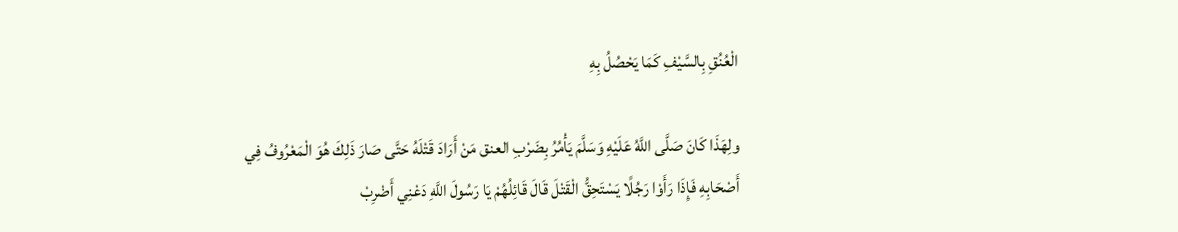الْعُنُقِ بِالسَّيْفِ كَمَا يَحْصُلُ بِهِ

ولِهَذَا كَانَ صَلَّى اللَّهُ عَلَيْهِ وَسَلَّمَ يَأْمُرُ بِضَرْبِ العنق مَنْ أَرَادَ قَتْلَهُ حَتَّى صَارَ ذَلِكَ هُوَ الْمَعْرُوفُ فِي أَصْحَابِهِ فَإِذَا رَأَوْا رَجُلًا يَسْتَحِقُّ الْقَتْلَ قَالَ قَائِلُهُمْ يَا رَسُولَ اللَّهِ دَعْنِي أَضْرِبْ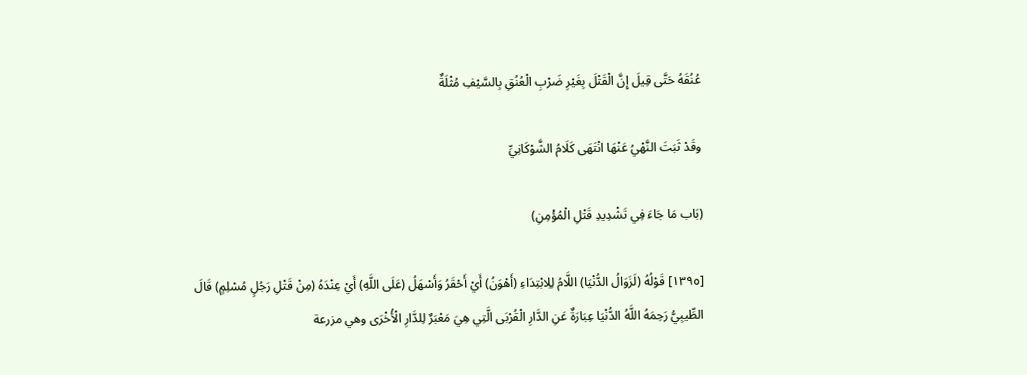عُنُقَهُ حَتَّى قِيلَ إِنَّ الْقَتْلَ بِغَيْرِ ضَرْبِ الْعُنُقِ بِالسَّيْفِ مُثْلَةٌ

وقَدْ ثَبَتَ النَّهْيُ عَنْهَا انْتَهَى كَلَامُ الشَّوْكَانِيِّ

(بَاب مَا جَاءَ فِي تَشْدِيدِ قَتْلِ الْمُؤْمِنِ)

[١٣٩٥] قَوْلُهُ (لَزَوَالُ الدُّنْيَا) اللَّامُ لِلِابْتِدَاءِ (أَهْوَنُ) أَيْ أَحْقَرُ وَأَسْهَلُ (عَلَى اللَّهِ) أَيْ عِنْدَهُ (مِنْ قَتْلِ رَجُلٍ مُسْلِمٍ) قَالَ الطِّيبِيُّ رَحِمَهُ اللَّهُ الدُّنْيَا عِبَارَةٌ عَنِ الدَّارِ الْقُرْبَى الَّتِي هِيَ مَعْبَرٌ لِلدَّارِ الْأُخْرَى وهي مزرعة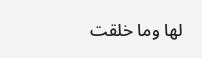لها وما خلقت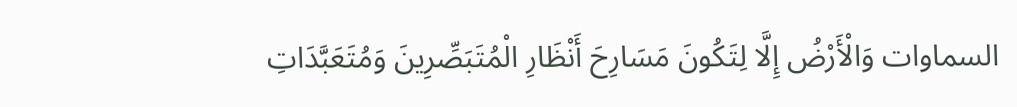السماوات وَالْأَرْضُ إِلَّا لِتَكُونَ مَسَارِحَ أَنْظَارِ الْمُتَبَصِّرِينَ وَمُتَعَبَّدَاتِ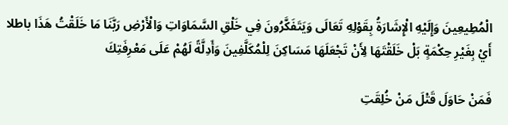الْمُطِيعِينَ وَإِلَيْهِ الْإِشَارَةُ بِقَوْلِهِ تَعَالَى وَيَتَفَكَّرُونَ فِي خَلْقِ السَّمَاوَاتِ وَالْأَرْضِ رَبَّنَا مَا خَلَقْتُ هَذَا باطلا أَيْ بِغَيْرِ حِكْمَةٍ بَلْ خَلَقْتَهَا لِأَنْ تَجْعَلَهَا مَسَاكِنَ لِلْمُكَلَّفِينَ وَأَدِلَّةً لَهُمْ عَلَى مَعْرِفَتِكَ

فَمَنْ حَاوَلَ قَتْلَ مَنْ خُلِقَتِ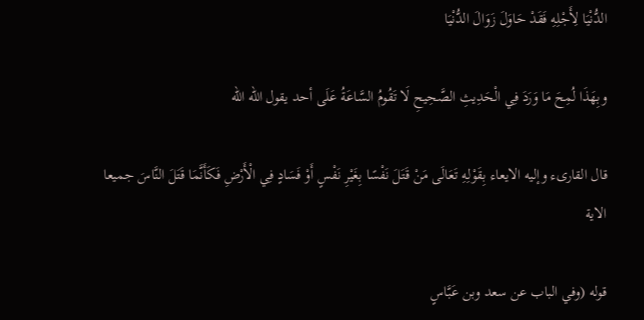الدُّنْيَا لِأَجْلِهِ فَقَدْ حَاوَلَ زَوَالَ الدُّنْيَا

وبِهَذَا لُمِحَ مَا وَرَدَ فِي الْحَدِيثِ الصَّحِيحِ لَا تَقُومُ السَّاعَةُ عَلَى أحد يقول الله الله

قال القارىء وإليه الايعاء بِقَوْلِهِ تَعَالَى مَنْ قَتَلَ نَفْسًا بِغَيْرِ نَفْسٍ أَوْ فَسَادٍ فِي الْأَرْضِ فَكَأَنَّمَا قَتَلَ النَّاسَ جميعا الاية

قوله (وفي الباب عن سعد وبن عَبَّاسٍ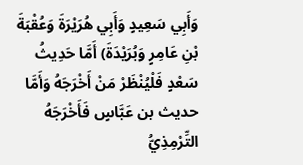وَأَبِي سَعِيدٍ وَأَبِي هُرَيْرَةَ وَعُقْبَةَ بْنِ عَامِرٍ وَبُرَيْدَةَ) أَمَّا حَدِيثُ سَعْدٍ فَلْيُنْظَرْ مَنْ أَخْرَجَهُ وَأَمَّا حديث بن عَبَّاسٍ فَأَخْرَجَهُ التِّرْمِذِيُّ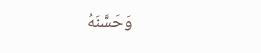وَحَسَّنَهُ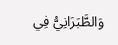وَالطَّبَرَانِيُّ فِي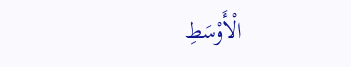الْأَوْسَطِ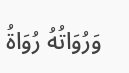وَرُوَاتُهُ رُوَاةُ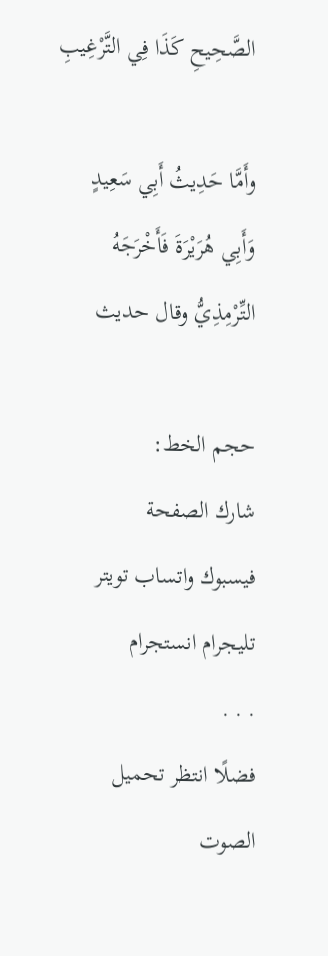الصَّحِيحِ كَذَا فِي التَّرْغِيبِ

وأَمَّا حَدِيثُ أَبِي سَعِيدٍ وَأَبِي هُرَيْرَةَ فَأَخْرَجَهُ التِّرْمِذِيُّ وقال حديث

حجم الخط:
شارك الصفحة
فيسبوك واتساب تويتر تليجرام انستجرام
. . .
فضلًا انتظر تحميل الصوت